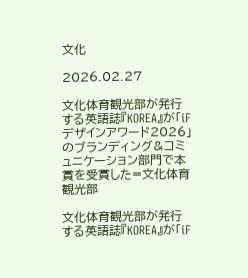文化

2026.02.27

文化体育観光部が発行する英語誌『KOREA』が「iFデザインアワード2026」のブランディング&コミュニケーション部門で本賞を受賞した=文化体育観光部

文化体育観光部が発行する英語誌『KOREA』が「iF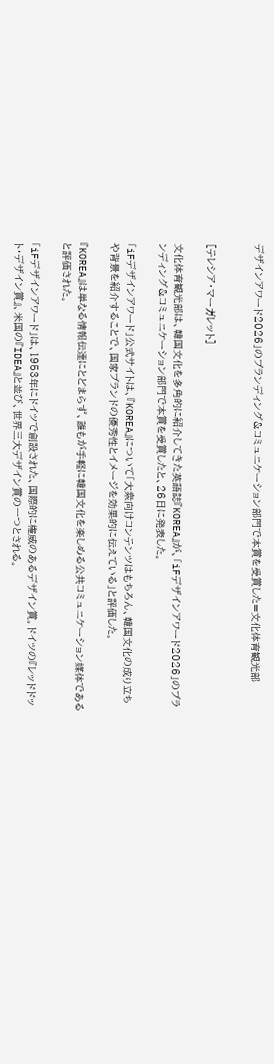デザインアワード2026」のブランディング&コミュニケーション部門で本賞を受賞した=文化体育観光部


[テレシア・マーガレット]

文化体育観光部は、韓国文化を多角的に紹介してきた英語誌『KOREA』が、「iFデザインアワード2026」のブランディング&コミュニケーション部門で本賞を受賞したと、26日に発表した。

「iFデザインアワード」公式サイトは、『KOREA』について「大衆向けコンテンツはもちろん、韓国文化の成り立ちや背景を紹介することで、国家ブランドの優秀性とイメージを効果的に伝えている」と評価した。

『KOREA』は単なる情報伝達にとどまらず、誰もが手軽に韓国文化を楽しめる公共コミュニケーション媒体であると評価された。

「iFデザインアワード」は、1953年にドイツで創設された、国際的に権威のあるデザイン賞。ドイツの『レッドドット・デザイン賞』、米国の『IDEA』と並び、世界三大デザイン賞の一つとされる。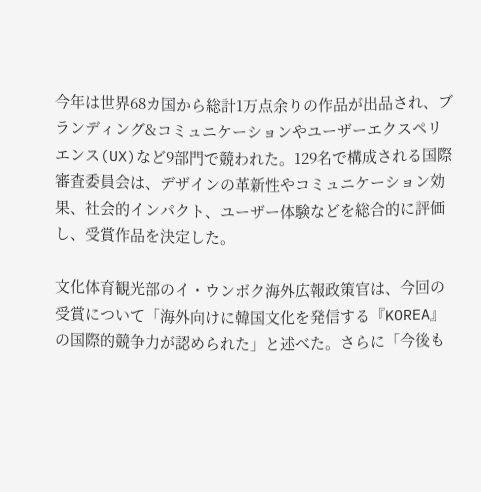今年は世界68カ国から総計1万点余りの作品が出品され、ブランディング&コミュニケーションやユーザーエクスペリエンス(UX)など9部門で競われた。129名で構成される国際審査委員会は、デザインの革新性やコミュニケーション効果、社会的インパクト、ユーザー体験などを総合的に評価し、受賞作品を決定した。

文化体育観光部のイ・ウンボク海外広報政策官は、今回の受賞について「海外向けに韓国文化を発信する『KOREA』の国際的競争力が認められた」と述べた。さらに「今後も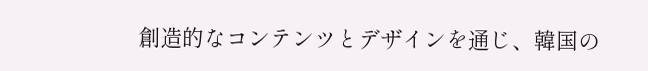創造的なコンテンツとデザインを通じ、韓国の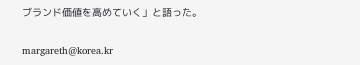ブランド価値を高めていく」と語った。

margareth@korea.kr